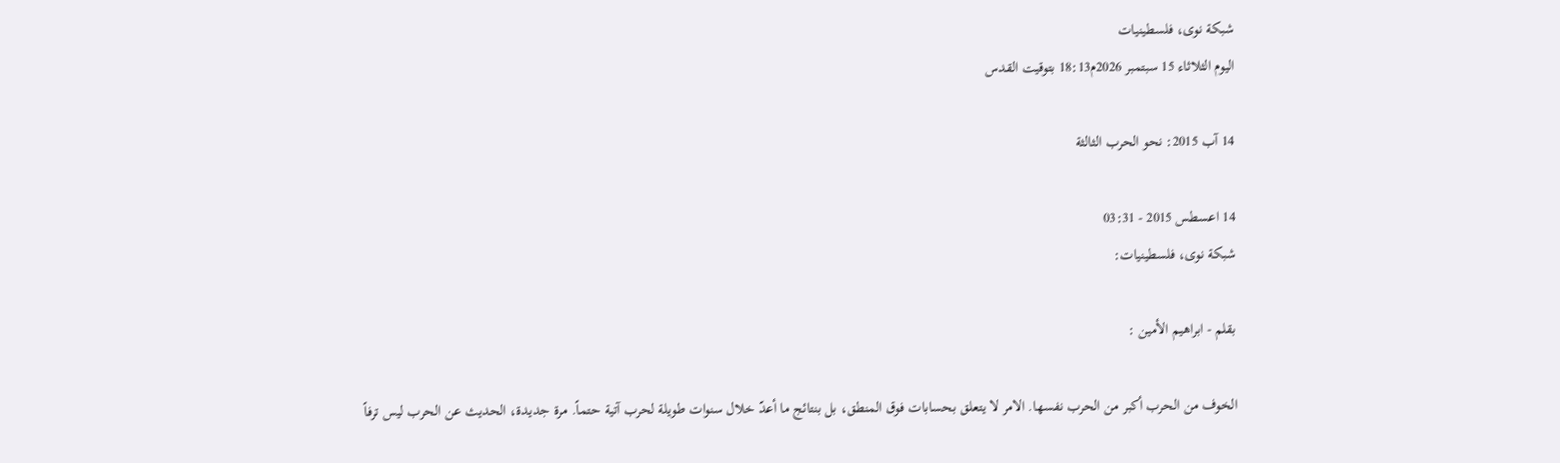شبكة نوى، فلسطينيات
اليوم الثلاثاء 15 سبتمبر 2026م18:13 بتوقيت القدس

14 آب 2015: نحو الحرب الثالثة

14 اعسطس 2015 - 03:31
شبكة نوى، فلسطينيات:

بقلم - ابراهيم الأمين :

الخوف من الحرب أكبر من الحرب نفسها. الامر لا يتعلق بحسابات فوق المنطق، بل بنتائج ما أعدّ خلال سنوات طويلة لحرب آتية حتماً. مرة جديدة، الحديث عن الحرب ليس ترفاً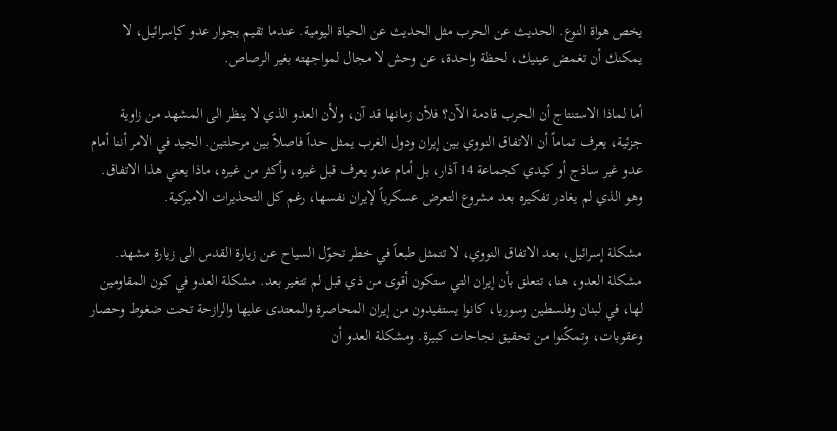يخص هواة النوع. الحديث عن الحرب مثل الحديث عن الحياة اليومية. عندما تقيم بجوار عدو كإسرائيل، لا يمكنك أن تغمض عينيك، لحظة واحدة، عن وحش لا مجال لمواجهته بغير الرصاص.

أما لماذا الاستنتاج أن الحرب قادمة الآن؟ فلأن زمانها قد آن، ولأن العدو الذي لا ينظر الى المشهد من زاوية جزئية، يعرف تماماً أن الاتفاق النووي بين إيران ودول الغرب يمثل حداً فاصلاً بين مرحلتين. الجيد في الامر أننا أمام عدو غير ساذج أو كيدي كجماعة 14 آذار، بل أمام عدو يعرف قبل غيره، وأكثر من غيره، ماذا يعني هذا الاتفاق. وهو الذي لم يغادر تفكيره بعد مشروع التعرض عسكرياً لإيران نفسها، رغم كل التحذيرات الاميركية.

مشكلة إسرائيل، بعد الاتفاق النووي، لا تتمثل طبعاً في خطر تحوّل السياح عن زيارة القدس الى زيارة مشهد. مشكلة العدو، هنا، تتعلق بأن إيران التي ستكون أقوى من ذي قبل لم تتغير بعد. مشكلة العدو في كون المقاومين لها، في لبنان وفلسطين وسوريا، كانوا يستفيدون من إيران المحاصرة والمعتدى عليها والرازحة تحت ضغوط وحصار وعقوبات، وتمكّنوا من تحقيق نجاحات كبيرة. ومشكلة العدو أن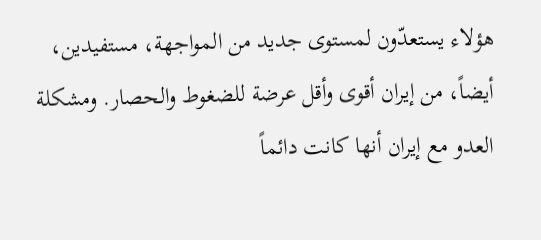هؤلاء يستعدّون لمستوى جديد من المواجهة، مستفيدين، أيضاً، من إيران أقوى وأقل عرضة للضغوط والحصار. ومشكلة العدو مع إيران أنها كانت دائماً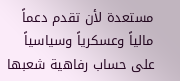مستعدة لأن تقدم دعماً مالياً وعسكرياً وسياسياً على حساب رفاهية شعبها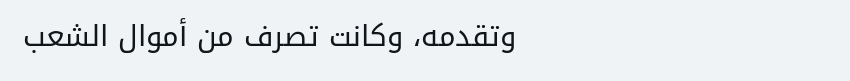وتقدمه، وكانت تصرف من أموال الشعب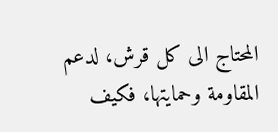المحتاج الى كل قرش، لدعم المقاومة وحمايتها، فكيف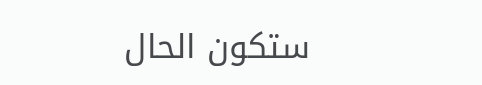ستكون الحال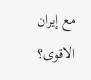مع إيران الاقوى؟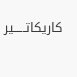كاريكاتـــــير